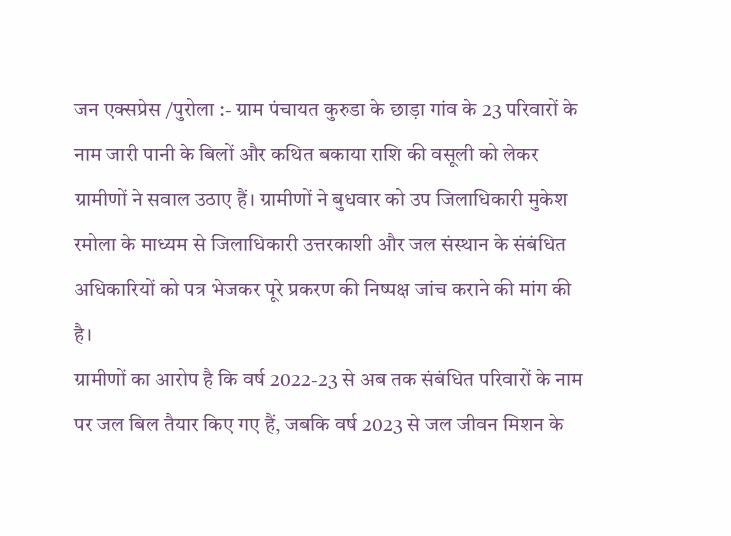जन एक्सप्रेस /पुरोला :- ग्राम पंचायत कुरुडा के छाड़ा गांव के 23 परिवारों के नाम जारी पानी के बिलों और कथित बकाया राशि की वसूली को लेकर ग्रामीणों ने सवाल उठाए हैं। ग्रामीणों ने बुधवार को उप जिलाधिकारी मुकेश रमोला के माध्यम से जिलाधिकारी उत्तरकाशी और जल संस्थान के संबंधित अधिकारियों को पत्र भेजकर पूरे प्रकरण की निष्पक्ष जांच कराने की मांग की है।
ग्रामीणों का आरोप है कि वर्ष 2022-23 से अब तक संबंधित परिवारों के नाम पर जल बिल तैयार किए गए हैं, जबकि वर्ष 2023 से जल जीवन मिशन के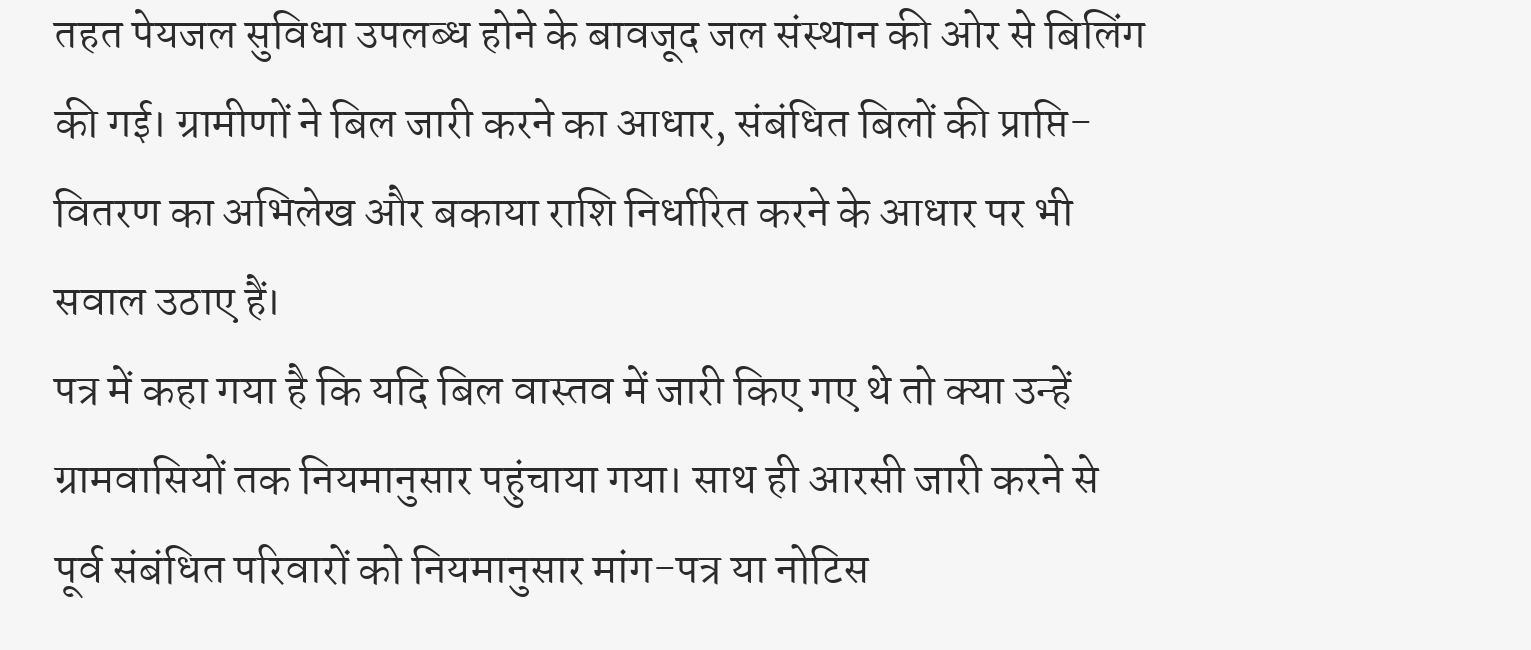तहत पेयजल सुविधा उपलब्ध होने के बावजूद जल संस्थान की ओर से बिलिंग की गई। ग्रामीणों ने बिल जारी करने का आधार, संबंधित बिलों की प्राप्ति-वितरण का अभिलेख और बकाया राशि निर्धारित करने के आधार पर भी सवाल उठाए हैं।
पत्र में कहा गया है कि यदि बिल वास्तव में जारी किए गए थे तो क्या उन्हें ग्रामवासियों तक नियमानुसार पहुंचाया गया। साथ ही आरसी जारी करने से पूर्व संबंधित परिवारों को नियमानुसार मांग-पत्र या नोटिस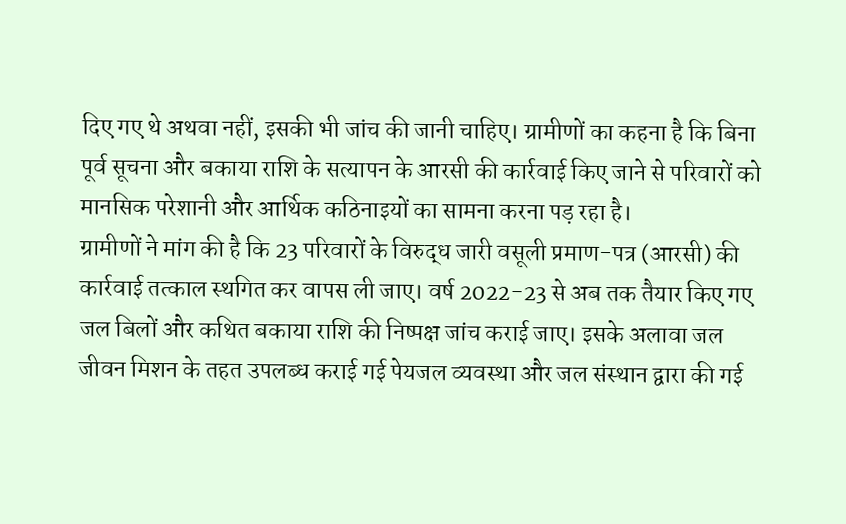दिए गए थे अथवा नहीं, इसकी भी जांच की जानी चाहिए। ग्रामीणों का कहना है कि बिना पूर्व सूचना और बकाया राशि के सत्यापन के आरसी की कार्रवाई किए जाने से परिवारों को मानसिक परेशानी और आर्थिक कठिनाइयों का सामना करना पड़ रहा है।
ग्रामीणों ने मांग की है कि 23 परिवारों के विरुद्ध जारी वसूली प्रमाण-पत्र (आरसी) की कार्रवाई तत्काल स्थगित कर वापस ली जाए। वर्ष 2022-23 से अब तक तैयार किए गए जल बिलों और कथित बकाया राशि की निष्पक्ष जांच कराई जाए। इसके अलावा जल जीवन मिशन के तहत उपलब्ध कराई गई पेयजल व्यवस्था और जल संस्थान द्वारा की गई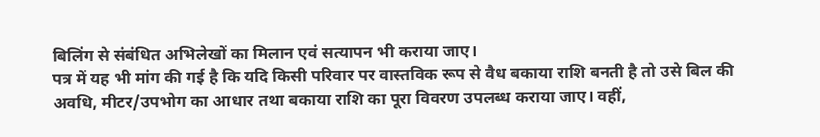बिलिंग से संबंधित अभिलेखों का मिलान एवं सत्यापन भी कराया जाए।
पत्र में यह भी मांग की गई है कि यदि किसी परिवार पर वास्तविक रूप से वैध बकाया राशि बनती है तो उसे बिल की अवधि, मीटर/उपभोग का आधार तथा बकाया राशि का पूरा विवरण उपलब्ध कराया जाए। वहीं,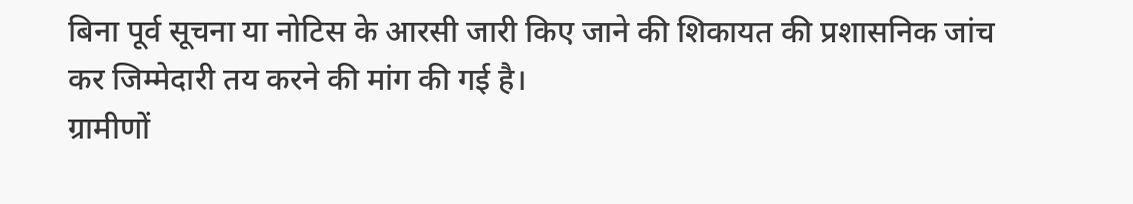बिना पूर्व सूचना या नोटिस के आरसी जारी किए जाने की शिकायत की प्रशासनिक जांच कर जिम्मेदारी तय करने की मांग की गई है।
ग्रामीणों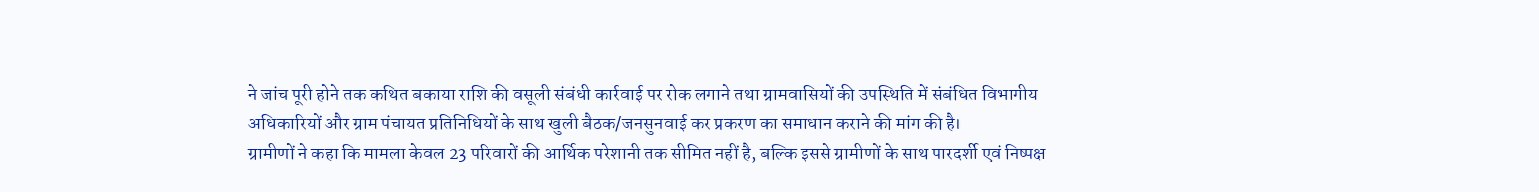ने जांच पूरी होने तक कथित बकाया राशि की वसूली संबंधी कार्रवाई पर रोक लगाने तथा ग्रामवासियों की उपस्थिति में संबंधित विभागीय अधिकारियों और ग्राम पंचायत प्रतिनिधियों के साथ खुली बैठक/जनसुनवाई कर प्रकरण का समाधान कराने की मांग की है।
ग्रामीणों ने कहा कि मामला केवल 23 परिवारों की आर्थिक परेशानी तक सीमित नहीं है, बल्कि इससे ग्रामीणों के साथ पारदर्शी एवं निष्पक्ष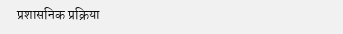प्रशासनिक प्रक्रिया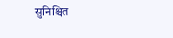सुनिश्चित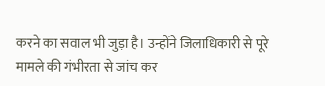करने का सवाल भी जुड़ा है। उन्होंने जिलाधिकारी से पूरे मामले की गंभीरता से जांच कर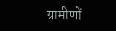ग्रामीणों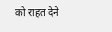को राहत देने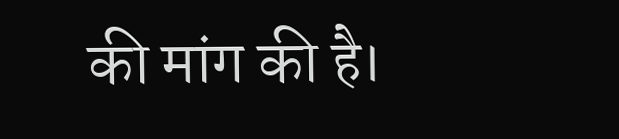की मांग की है।